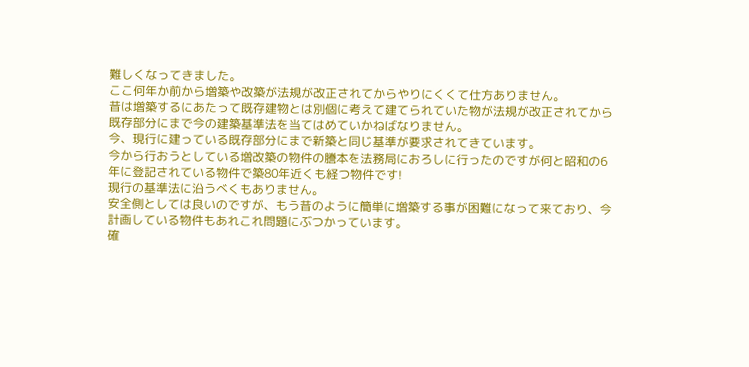難しくなってきました。
ここ何年か前から増築や改築が法規が改正されてからやりにくくて仕方ありません。
昔は増築するにあたって既存建物とは別個に考えて建てられていた物が法規が改正されてから既存部分にまで今の建築基準法を当てはめていかねばなりません。
今、現行に建っている既存部分にまで新築と同じ基準が要求されてきています。
今から行おうとしている増改築の物件の謄本を法務局におろしに行ったのですが何と昭和の6年に登記されている物件で築80年近くも経つ物件です!
現行の基準法に沿うべくもありません。
安全側としては良いのですが、もう昔のように簡単に増築する事が困難になって来ており、今計画している物件もあれこれ問題にぶつかっています。
確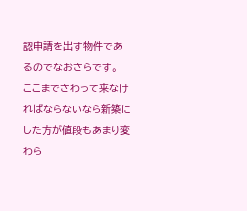認申請を出す物件であるのでなおさらです。
ここまでさわって来なければならないなら新築にした方が値段もあまり変わら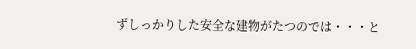ずしっかりした安全な建物がたつのでは・・・と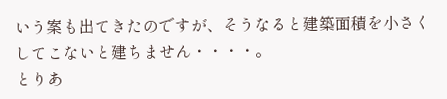いう案も出てきたのですが、そうなると建築面積を小さくしてこないと建ちません・・・・。
とりあ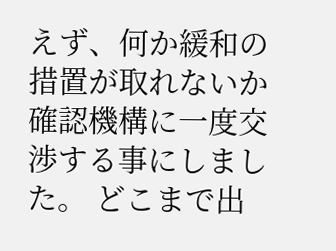えず、何か緩和の措置が取れないか確認機構に一度交渉する事にしました。 どこまで出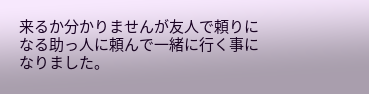来るか分かりませんが友人で頼りになる助っ人に頼んで一緒に行く事になりました。